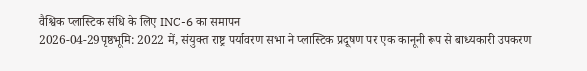वैश्विक प्लास्टिक संधि के लिए INC-6 का समापन
2026-04-29पृष्ठभूमि: 2022 में, संयुक्त राष्ट्र पर्यावरण सभा ने प्लास्टिक प्रदूषण पर एक कानूनी रूप से बाध्यकारी उपकरण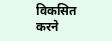विकसित करने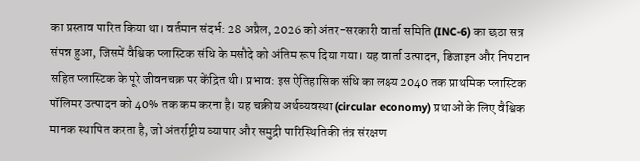का प्रस्ताव पारित किया था। वर्तमान संदर्भ: 28 अप्रैल, 2026 को अंतर-सरकारी वार्ता समिति (INC-6) का छठा सत्र संपन्न हुआ, जिसमें वैश्विक प्लास्टिक संधि के मसौदे को अंतिम रूप दिया गया। यह वार्ता उत्पादन, डिजाइन और निपटान सहित प्लास्टिक के पूरे जीवनचक्र पर केंद्रित थी। प्रभाव: इस ऐतिहासिक संधि का लक्ष्य 2040 तक प्राथमिक प्लास्टिक पॉलिमर उत्पादन को 40% तक कम करना है। यह चक्रीय अर्थव्यवस्था (circular economy) प्रथाओं के लिए वैश्विक मानक स्थापित करता है, जो अंतर्राष्ट्रीय व्यापार और समुद्री पारिस्थितिकी तंत्र संरक्षण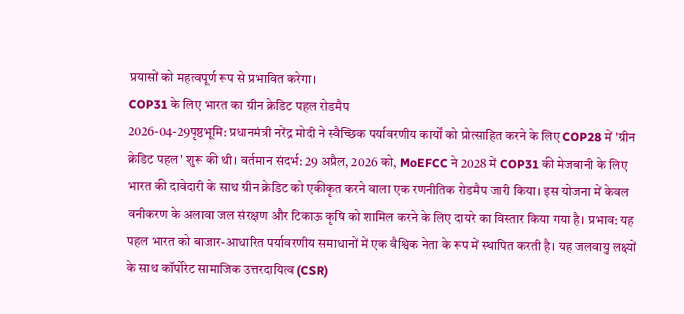प्रयासों को महत्वपूर्ण रूप से प्रभावित करेगा।
COP31 के लिए भारत का ग्रीन क्रेडिट पहल रोडमैप
2026-04-29पृष्ठभूमि: प्रधानमंत्री नरेंद्र मोदी ने स्वैच्छिक पर्यावरणीय कार्यों को प्रोत्साहित करने के लिए COP28 में 'ग्रीन क्रेडिट पहल' शुरू की थी। वर्तमान संदर्भ: 29 अप्रैल, 2026 को, MoEFCC ने 2028 में COP31 की मेजबानी के लिए भारत की दावेदारी के साथ ग्रीन क्रेडिट को एकीकृत करने वाला एक रणनीतिक रोडमैप जारी किया। इस योजना में केवल वनीकरण के अलावा जल संरक्षण और टिकाऊ कृषि को शामिल करने के लिए दायरे का विस्तार किया गया है। प्रभाव: यह पहल भारत को बाजार-आधारित पर्यावरणीय समाधानों में एक वैश्विक नेता के रूप में स्थापित करती है। यह जलवायु लक्ष्यों के साथ कॉर्पोरेट सामाजिक उत्तरदायित्व (CSR)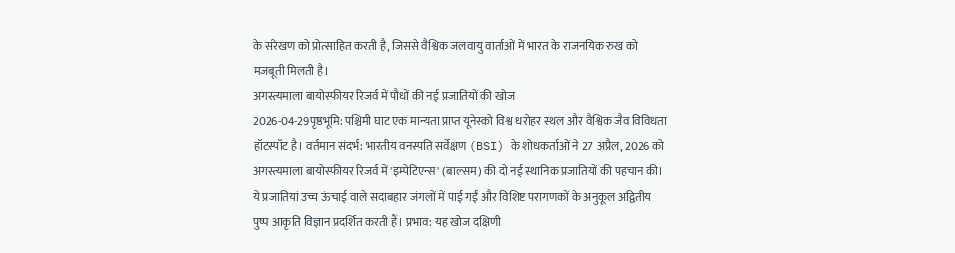के संरेखण को प्रोत्साहित करती है, जिससे वैश्विक जलवायु वार्ताओं में भारत के राजनयिक रुख को मजबूती मिलती है।
अगस्त्यमाला बायोस्फीयर रिजर्व में पौधों की नई प्रजातियों की खोज
2026-04-29पृष्ठभूमि: पश्चिमी घाट एक मान्यता प्राप्त यूनेस्को विश्व धरोहर स्थल और वैश्विक जैव विविधता हॉटस्पॉट है। वर्तमान संदर्भ: भारतीय वनस्पति सर्वेक्षण (BSI) के शोधकर्ताओं ने 27 अप्रैल, 2026 को अगस्त्यमाला बायोस्फीयर रिजर्व में 'इम्पेटिएन्स' (बाल्सम) की दो नई स्थानिक प्रजातियों की पहचान की। ये प्रजातियां उच्च ऊंचाई वाले सदाबहार जंगलों में पाई गईं और विशिष्ट परागणकों के अनुकूल अद्वितीय पुष्प आकृति विज्ञान प्रदर्शित करती हैं। प्रभाव: यह खोज दक्षिणी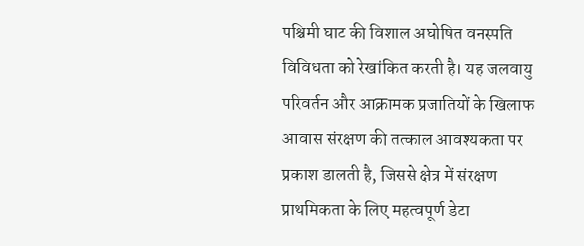पश्चिमी घाट की विशाल अघोषित वनस्पति विविधता को रेखांकित करती है। यह जलवायु परिवर्तन और आक्रामक प्रजातियों के खिलाफ आवास संरक्षण की तत्काल आवश्यकता पर प्रकाश डालती है, जिससे क्षेत्र में संरक्षण प्राथमिकता के लिए महत्वपूर्ण डेटा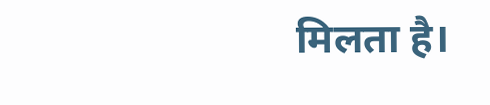मिलता है।